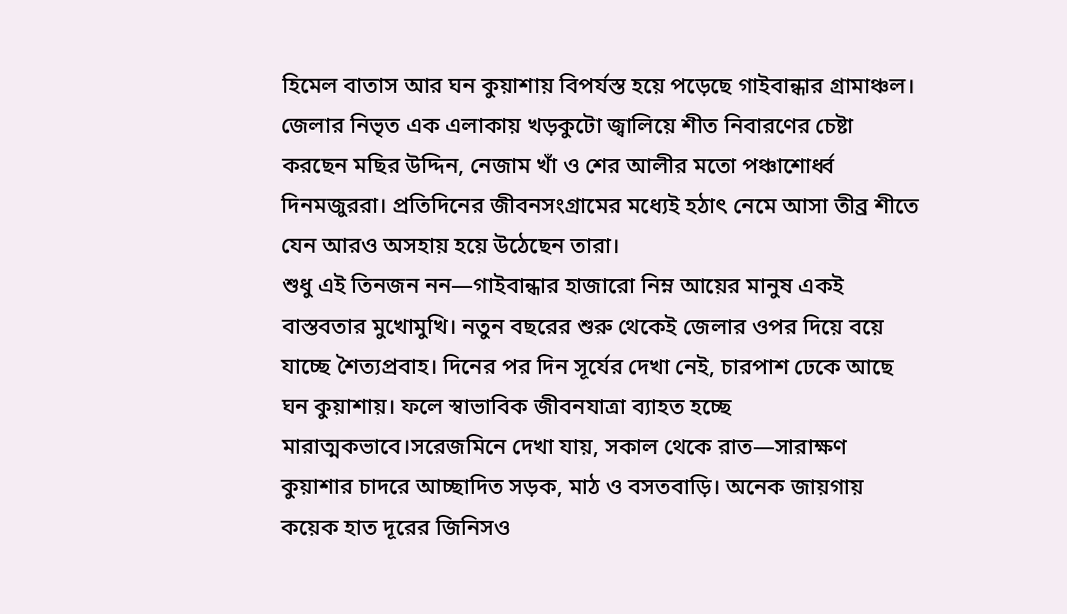হিমেল বাতাস আর ঘন কুয়াশায় বিপর্যস্ত হয়ে পড়েছে গাইবান্ধার গ্রামাঞ্চল। জেলার নিভৃত এক এলাকায় খড়কুটো জ্বালিয়ে শীত নিবারণের চেষ্টা করছেন মছির উদ্দিন, নেজাম খাঁ ও শের আলীর মতো পঞ্চাশোর্ধ্ব দিনমজুররা। প্রতিদিনের জীবনসংগ্রামের মধ্যেই হঠাৎ নেমে আসা তীব্র শীতে যেন আরও অসহায় হয়ে উঠেছেন তারা।
শুধু এই তিনজন নন—গাইবান্ধার হাজারো নিম্ন আয়ের মানুষ একই বাস্তবতার মুখোমুখি। নতুন বছরের শুরু থেকেই জেলার ওপর দিয়ে বয়ে যাচ্ছে শৈত্যপ্রবাহ। দিনের পর দিন সূর্যের দেখা নেই, চারপাশ ঢেকে আছে ঘন কুয়াশায়। ফলে স্বাভাবিক জীবনযাত্রা ব্যাহত হচ্ছে মারাত্মকভাবে।সরেজমিনে দেখা যায়, সকাল থেকে রাত—সারাক্ষণ কুয়াশার চাদরে আচ্ছাদিত সড়ক, মাঠ ও বসতবাড়ি। অনেক জায়গায় কয়েক হাত দূরের জিনিসও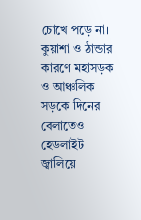চোখে পড়ে না। কুয়াশা ও ঠান্ডার কারণে মহাসড়ক ও আঞ্চলিক সড়কে দিনের বেলাতেও হেডলাইট জ্বালিয়ে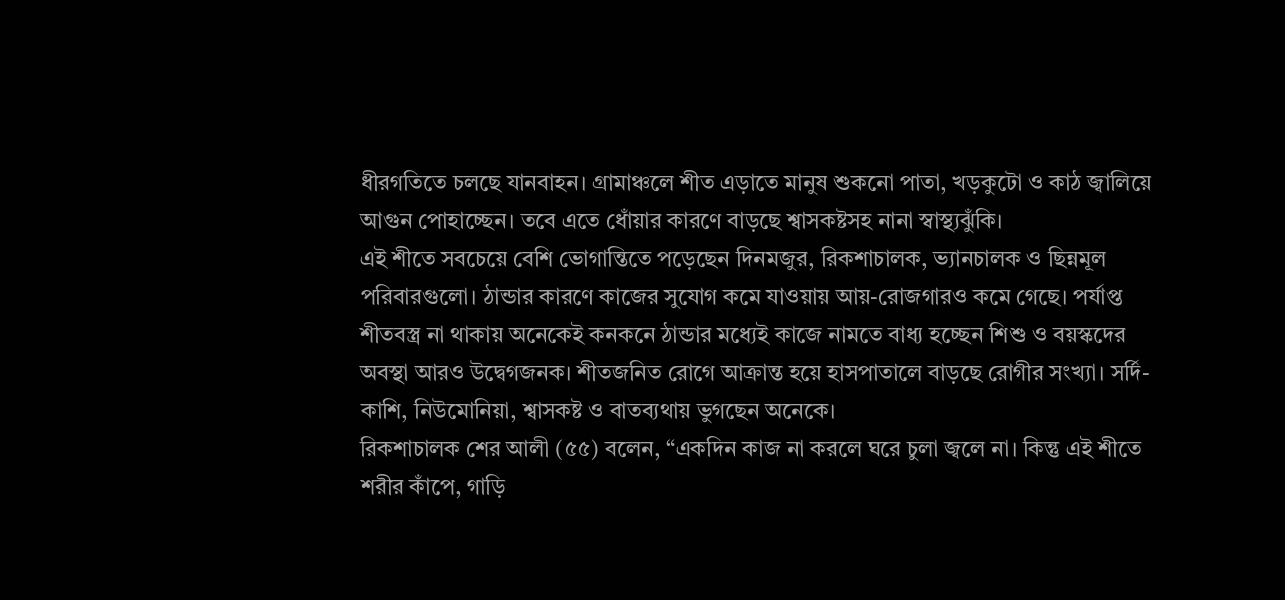ধীরগতিতে চলছে যানবাহন। গ্রামাঞ্চলে শীত এড়াতে মানুষ শুকনো পাতা, খড়কুটো ও কাঠ জ্বালিয়ে আগুন পোহাচ্ছেন। তবে এতে ধোঁয়ার কারণে বাড়ছে শ্বাসকষ্টসহ নানা স্বাস্থ্যঝুঁকি।
এই শীতে সবচেয়ে বেশি ভোগান্তিতে পড়েছেন দিনমজুর, রিকশাচালক, ভ্যানচালক ও ছিন্নমূল পরিবারগুলো। ঠান্ডার কারণে কাজের সুযোগ কমে যাওয়ায় আয়-রোজগারও কমে গেছে। পর্যাপ্ত শীতবস্ত্র না থাকায় অনেকেই কনকনে ঠান্ডার মধ্যেই কাজে নামতে বাধ্য হচ্ছেন শিশু ও বয়স্কদের অবস্থা আরও উদ্বেগজনক। শীতজনিত রোগে আক্রান্ত হয়ে হাসপাতালে বাড়ছে রোগীর সংখ্যা। সর্দি-কাশি, নিউমোনিয়া, শ্বাসকষ্ট ও বাতব্যথায় ভুগছেন অনেকে।
রিকশাচালক শের আলী (৫৫) বলেন, “একদিন কাজ না করলে ঘরে চুলা জ্বলে না। কিন্তু এই শীতে শরীর কাঁপে, গাড়ি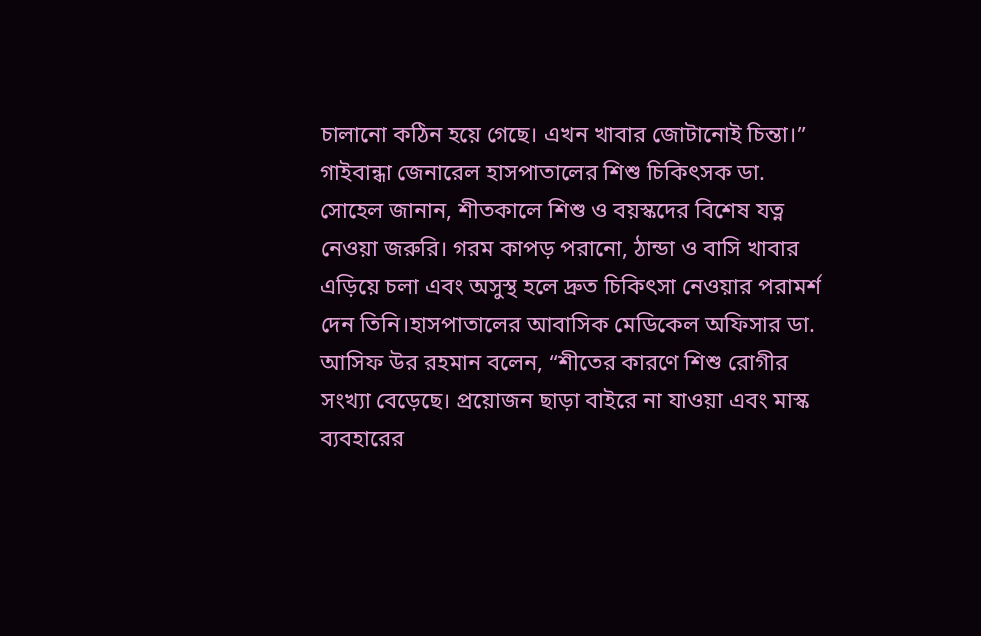চালানো কঠিন হয়ে গেছে। এখন খাবার জোটানোই চিন্তা।”
গাইবান্ধা জেনারেল হাসপাতালের শিশু চিকিৎসক ডা. সোহেল জানান, শীতকালে শিশু ও বয়স্কদের বিশেষ যত্ন নেওয়া জরুরি। গরম কাপড় পরানো, ঠান্ডা ও বাসি খাবার এড়িয়ে চলা এবং অসুস্থ হলে দ্রুত চিকিৎসা নেওয়ার পরামর্শ দেন তিনি।হাসপাতালের আবাসিক মেডিকেল অফিসার ডা. আসিফ উর রহমান বলেন, “শীতের কারণে শিশু রোগীর সংখ্যা বেড়েছে। প্রয়োজন ছাড়া বাইরে না যাওয়া এবং মাস্ক ব্যবহারের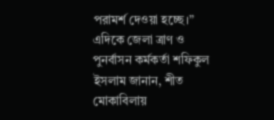পরামর্শ দেওয়া হচ্ছে।”
এদিকে জেলা ত্রাণ ও পুনর্বাসন কর্মকর্তা শফিকুল ইসলাম জানান, শীত মোকাবিলায়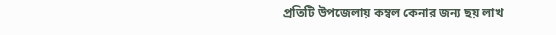প্রতিটি উপজেলায় কম্বল কেনার জন্য ছয় লাখ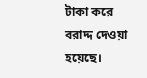টাকা করে বরাদ্দ দেওয়া হয়েছে।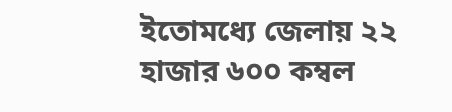ইতোমধ্যে জেলায় ২২ হাজার ৬০০ কম্বল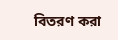বিতরণ করা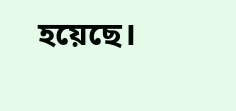হয়েছে।